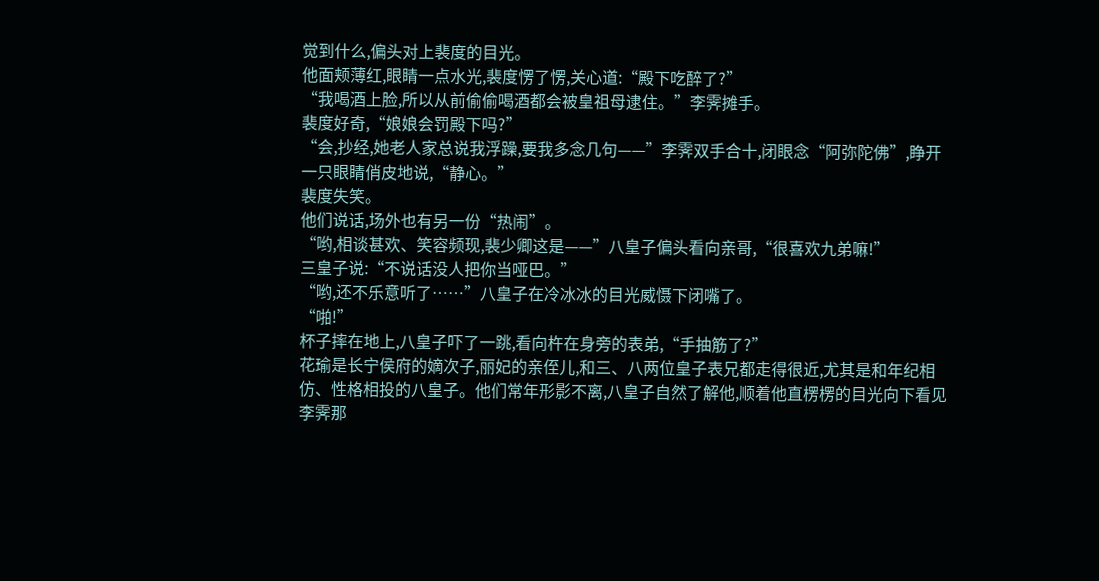觉到什么,偏头对上裴度的目光。
他面颊薄红,眼睛一点水光,裴度愣了愣,关心道:“殿下吃醉了?”
“我喝酒上脸,所以从前偷偷喝酒都会被皇祖母逮住。”李霁摊手。
裴度好奇,“娘娘会罚殿下吗?”
“会,抄经,她老人家总说我浮躁,要我多念几句——”李霁双手合十,闭眼念“阿弥陀佛”,睁开一只眼睛俏皮地说,“静心。”
裴度失笑。
他们说话,场外也有另一份“热闹”。
“哟,相谈甚欢、笑容频现,裴少卿这是——”八皇子偏头看向亲哥,“很喜欢九弟嘛!”
三皇子说:“不说话没人把你当哑巴。”
“哟,还不乐意听了……”八皇子在冷冰冰的目光威慑下闭嘴了。
“啪!”
杯子摔在地上,八皇子吓了一跳,看向杵在身旁的表弟,“手抽筋了?”
花瑜是长宁侯府的嫡次子,丽妃的亲侄儿,和三、八两位皇子表兄都走得很近,尤其是和年纪相仿、性格相投的八皇子。他们常年形影不离,八皇子自然了解他,顺着他直楞楞的目光向下看见李霁那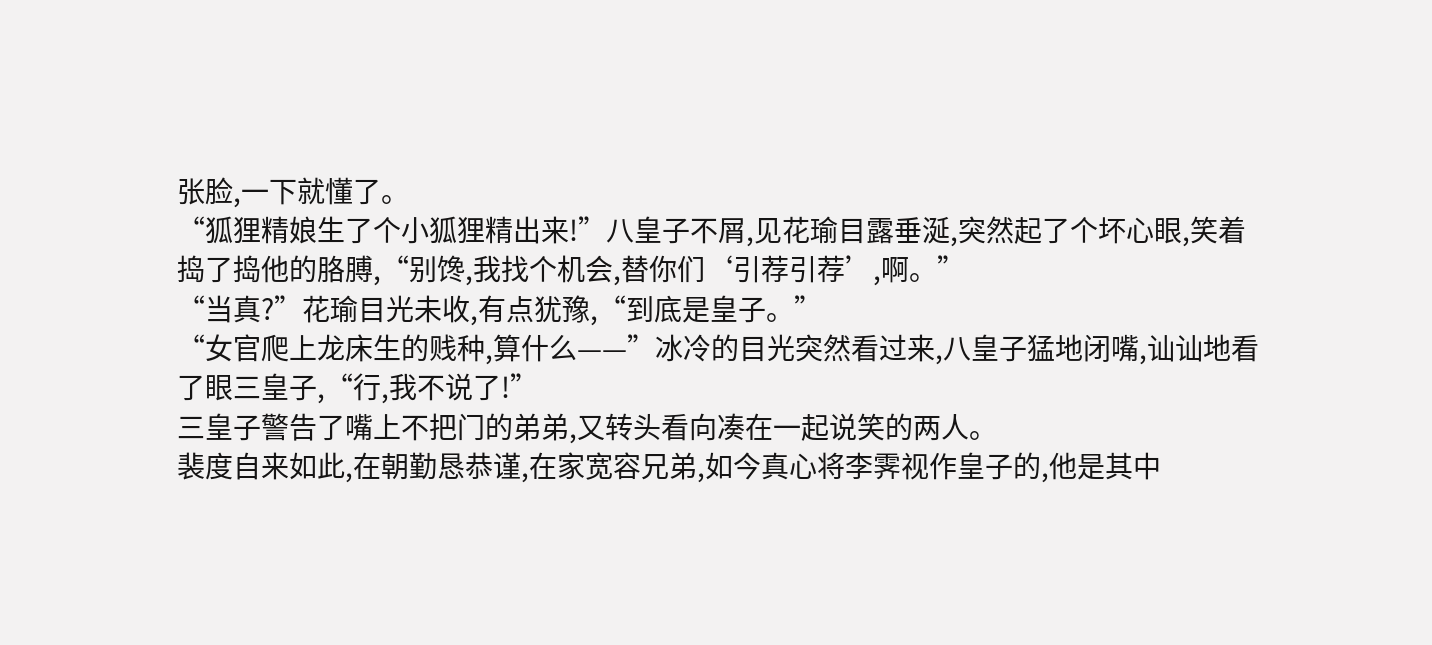张脸,一下就懂了。
“狐狸精娘生了个小狐狸精出来!”八皇子不屑,见花瑜目露垂涎,突然起了个坏心眼,笑着捣了捣他的胳膊,“别馋,我找个机会,替你们‘引荐引荐’,啊。”
“当真?”花瑜目光未收,有点犹豫,“到底是皇子。”
“女官爬上龙床生的贱种,算什么——”冰冷的目光突然看过来,八皇子猛地闭嘴,讪讪地看了眼三皇子,“行,我不说了!”
三皇子警告了嘴上不把门的弟弟,又转头看向凑在一起说笑的两人。
裴度自来如此,在朝勤恳恭谨,在家宽容兄弟,如今真心将李霁视作皇子的,他是其中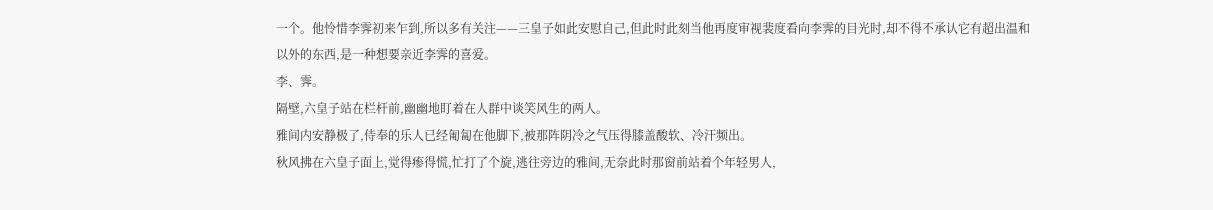一个。他怜惜李霁初来乍到,所以多有关注——三皇子如此安慰自己,但此时此刻当他再度审视裴度看向李霁的目光时,却不得不承认它有超出温和以外的东西,是一种想要亲近李霁的喜爱。
李、霁。
隔壁,六皇子站在栏杆前,幽幽地盯着在人群中谈笑风生的两人。
雅间内安静极了,侍奉的乐人已经匍匐在他脚下,被那阵阴冷之气压得膝盖酸软、冷汗频出。
秋风拂在六皇子面上,觉得瘆得慌,忙打了个旋,逃往旁边的雅间,无奈此时那窗前站着个年轻男人,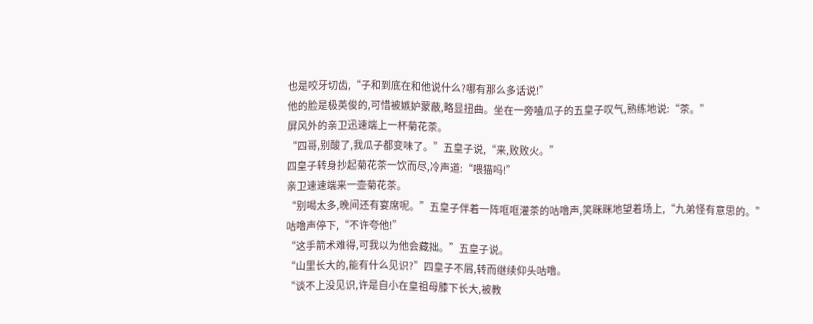也是咬牙切齿,“子和到底在和他说什么?哪有那么多话说!”
他的脸是极英俊的,可惜被嫉妒蒙蔽,略显扭曲。坐在一旁嗑瓜子的五皇子叹气,熟练地说:“茶。”
屏风外的亲卫迅速端上一杯菊花茶。
“四哥,别酸了,我瓜子都变味了。”五皇子说,“来,败败火。”
四皇子转身抄起菊花茶一饮而尽,冷声道:“喂猫吗!”
亲卫速速端来一壶菊花茶。
“别喝太多,晚间还有宴席呢。”五皇子伴着一阵哐哐灌茶的咕噜声,笑眯眯地望着场上,“九弟怪有意思的。”
咕噜声停下,“不许夸他!”
“这手箭术难得,可我以为他会藏拙。”五皇子说。
“山里长大的,能有什么见识?”四皇子不屑,转而继续仰头咕噜。
“谈不上没见识,许是自小在皇祖母膝下长大,被教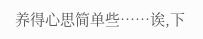养得心思简单些……诶,下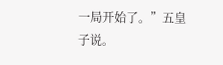一局开始了。”五皇子说。